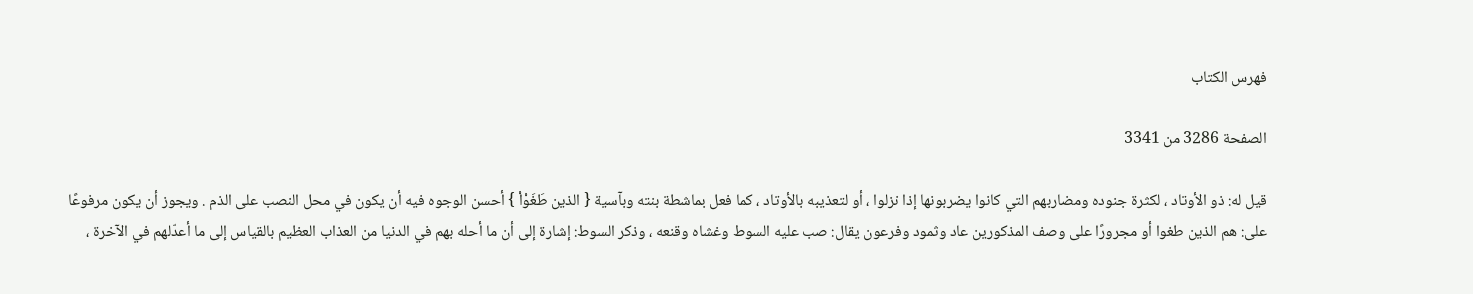فهرس الكتاب

الصفحة 3286 من 3341

قيل له: ذو الأوتاد ، لكثرة جنوده ومضاربهم التي كانوا يضربونها إذا نزلوا ، أو لتعذيبه بالأوتاد ، كما فعل بماشطة بنته وبآسية { الذين طَغَوْاْ } أحسن الوجوه فيه أن يكون في محل النصب على الذم . ويجوز أن يكون مرفوعًا على: هم الذين طغوا أو مجرورًا على وصف المذكورين عاد وثمود وفرعون يقال: صب عليه السوط وغشاه وقنعه ، وذكر السوط: إشارة إلى أن ما أحله بهم في الدنيا من العذاب العظيم بالقياس إلى ما أعدّلهم في الآخرة ،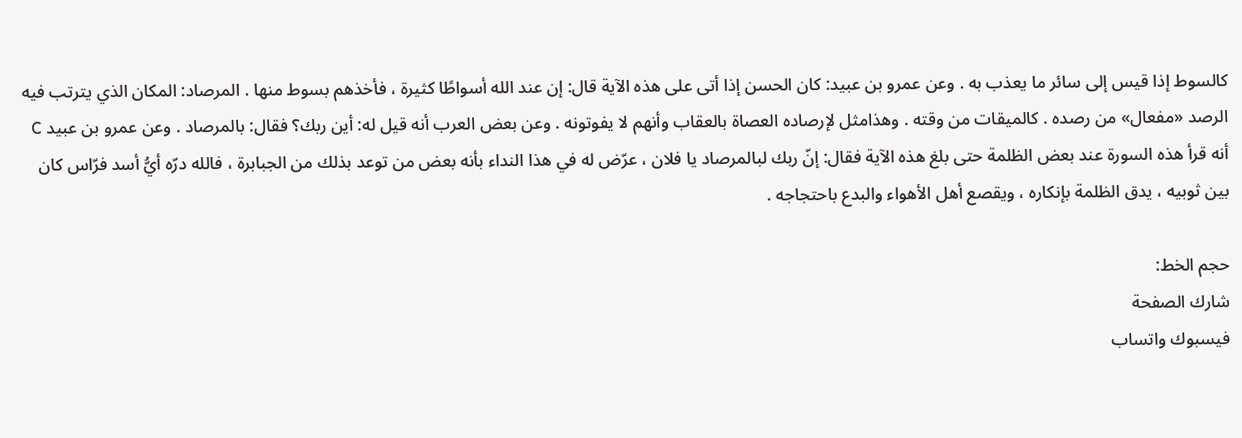كالسوط إذا قيس إلى سائر ما يعذب به . وعن عمرو بن عبيد: كان الحسن إذا أتى على هذه الآية قال: إن عند الله أسواطًا كثيرة ، فأخذهم بسوط منها . المرصاد: المكان الذي يترتب فيه الرصد «مفعال» من رصده . كالميقات من وقته . وهذامثل لإرصاده العصاة بالعقاب وأنهم لا يفوتونه . وعن بعض العرب أنه قيل له: أين ربك؟ فقال: بالمرصاد . وعن عمرو بن عبيد C أنه قرأ هذه السورة عند بعض الظلمة حتى بلغ هذه الآية فقال: إنّ ربك لبالمرصاد يا فلان ، عرّض له في هذا النداء بأنه بعض من توعد بذلك من الجبابرة ، فالله درّه أيُّ أسد فرّاس كان بين ثوبيه ، يدق الظلمة بإنكاره ، ويقصع أهل الأهواء والبدع باحتجاجه .

حجم الخط:
شارك الصفحة
فيسبوك واتساب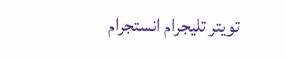تويتر تليجرام انستجرام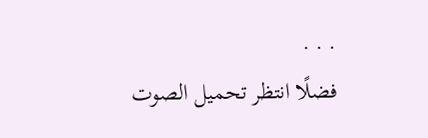. . .
فضلًا انتظر تحميل الصوت